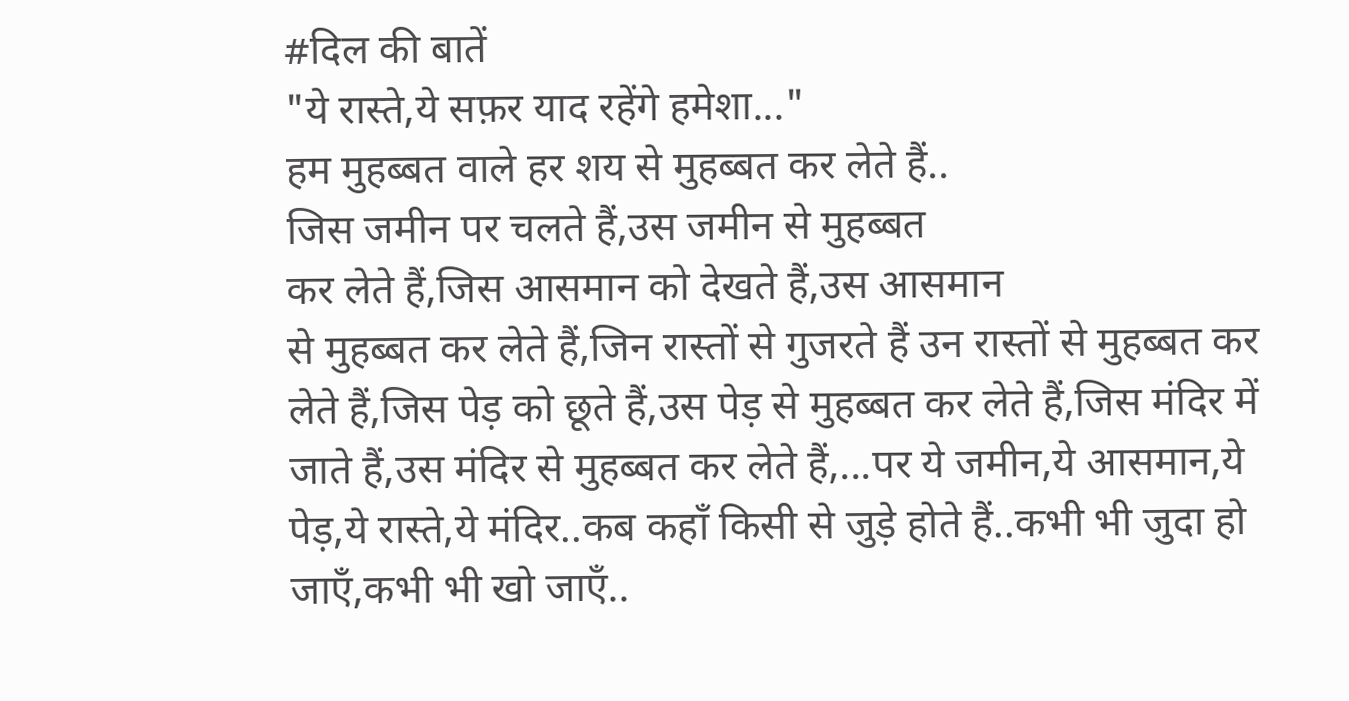#दिल की बातें
"ये रास्ते,ये सफ़र याद रहेंगे हमेशा..."
हम मुहब्बत वाले हर शय से मुहब्बत कर लेते हैं..
जिस जमीन पर चलते हैं,उस जमीन से मुहब्बत
कर लेते हैं,जिस आसमान को देखते हैं,उस आसमान
से मुहब्बत कर लेते हैं,जिन रास्तों से गुजरते हैं उन रास्तों से मुहब्बत कर लेते हैं,जिस पेड़ को छूते हैं,उस पेड़ से मुहब्बत कर लेते हैं,जिस मंदिर में जाते हैं,उस मंदिर से मुहब्बत कर लेते हैं,...पर ये जमीन,ये आसमान,ये पेड़,ये रास्ते,ये मंदिर..कब कहाँ किसी से जुड़े होते हैं..कभी भी जुदा हो जाएँ,कभी भी खो जाएँ..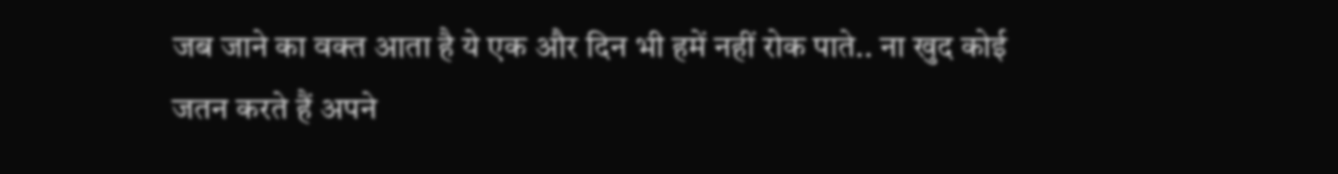जब जाने का वक्त आता है ये एक और दिन भी हमें नहीं रोक पाते.. ना खुद कोई जतन करते हैं अपने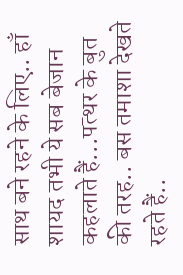साथ बने रहने के लिए.. हाँ शायद तभी ये सब बेजान कहलाते हैं...पत्थर के बुत की तरह.. बस तमाशा देखते रहते हैं..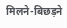मिलने-बिछड़ने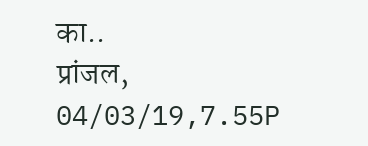का..
प्रांजल,
04/03/19,7.55P